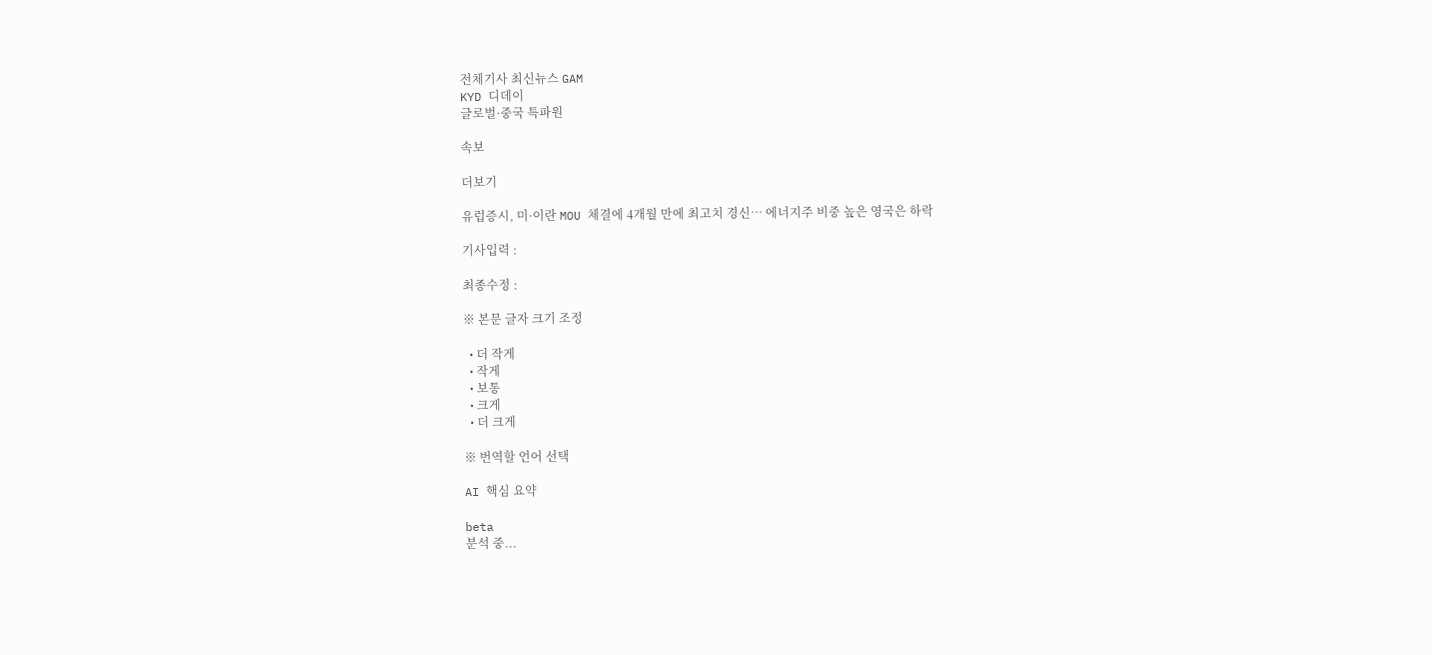전체기사 최신뉴스 GAM
KYD 디데이
글로벌·중국 특파원

속보

더보기

유럽증시, 미·이란 MOU 체결에 4개월 만에 최고치 경신… 에너지주 비중 높은 영국은 하락

기사입력 :

최종수정 :

※ 본문 글자 크기 조정

  • 더 작게
  • 작게
  • 보통
  • 크게
  • 더 크게

※ 번역할 언어 선택

AI 핵심 요약

beta
분석 중...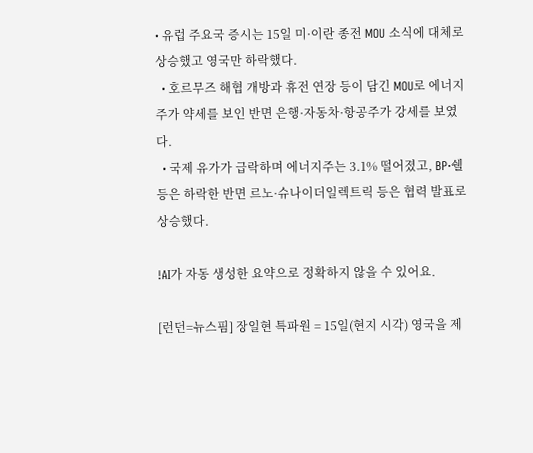• 유럽 주요국 증시는 15일 미·이란 종전 MOU 소식에 대체로 상승했고 영국만 하락했다.
  • 호르무즈 해협 개방과 휴전 연장 등이 담긴 MOU로 에너지주가 약세를 보인 반면 은행·자동차·항공주가 강세를 보였다.
  • 국제 유가가 급락하며 에너지주는 3.1% 떨어졌고, BP·쉘 등은 하락한 반면 르노·슈나이더일렉트릭 등은 협력 발표로 상승했다.

!AI가 자동 생성한 요약으로 정확하지 않을 수 있어요.

[런던=뉴스핌] 장일현 특파원 = 15일(현지 시각) 영국을 제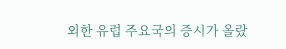외한 유럽 주요국의 증시가 올랐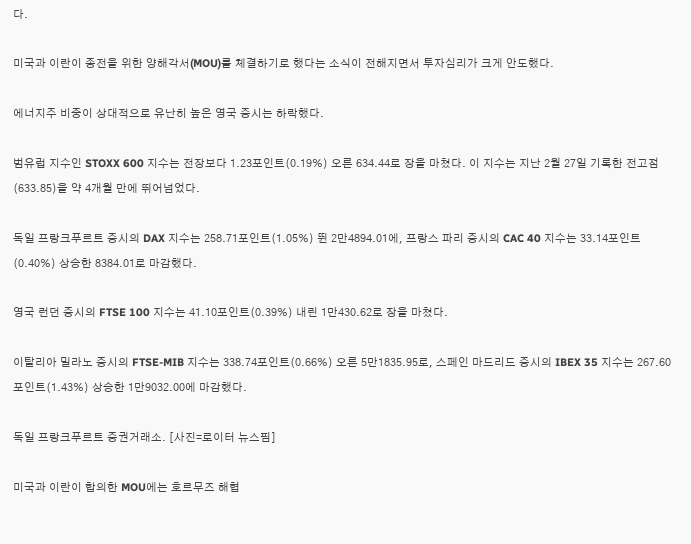다.

미국과 이란이 종전을 위한 양해각서(MOU)를 체결하기로 했다는 소식이 전해지면서 투자심리가 크게 안도했다.

에너지주 비중이 상대적으로 유난히 높은 영국 증시는 하락했다.

범유럽 지수인 STOXX 600 지수는 전장보다 1.23포인트(0.19%) 오른 634.44로 장을 마쳤다. 이 지수는 지난 2월 27일 기록한 전고점(633.85)을 약 4개월 만에 뛰어넘었다.

독일 프랑크푸르트 증시의 DAX 지수는 258.71포인트(1.05%) 뛴 2만4894.01에, 프랑스 파리 증시의 CAC 40 지수는 33.14포인트(0.40%) 상승한 8384.01로 마감했다.

영국 런던 증시의 FTSE 100 지수는 41.10포인트(0.39%) 내린 1만430.62로 장을 마쳤다.

이탈리아 밀라노 증시의 FTSE-MIB 지수는 338.74포인트(0.66%) 오른 5만1835.95로, 스페인 마드리드 증시의 IBEX 35 지수는 267.60포인트(1.43%) 상승한 1만9032.00에 마감했다.

독일 프랑크푸르트 증권거래소. [사진=로이터 뉴스핌]

미국과 이란이 합의한 MOU에는 호르무즈 해협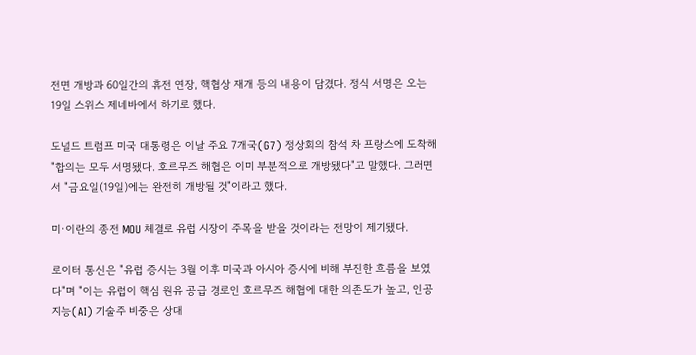전면 개방과 60일간의 휴전 연장, 핵협상 재개 등의 내용이 담겼다. 정식 서명은 오는 19일 스위스 제네바에서 하기로 했다.

도널드 트럼프 미국 대통령은 이날 주요 7개국(G7) 정상회의 참석 차 프랑스에 도착해 "합의는 모두 서명됐다. 호르무즈 해협은 이미 부분적으로 개방됐다"고 말했다. 그러면서 "금요일(19일)에는 완전히 개방될 것"이라고 했다.

미·이란의 종전 MOU 체결로 유럽 시장이 주목을 받을 것이라는 전망이 제기됐다.

로이터 통신은 "유럽 증시는 3월 이후 미국과 아시아 증시에 비해 부진한 흐름을 보였다"며 "이는 유럽이 핵심 원유 공급 경로인 호르무즈 해협에 대한 의존도가 높고, 인공지능(AI) 기술주 비중은 상대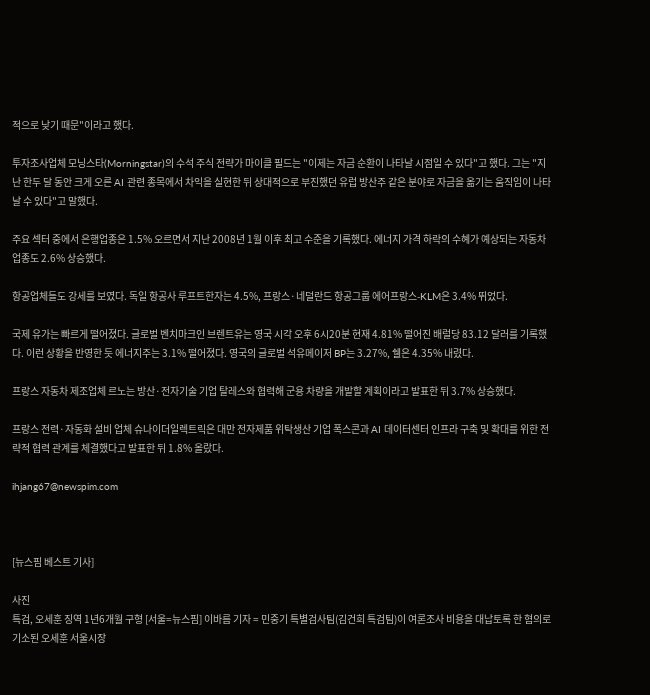적으로 낮기 때문"이라고 했다.

투자조사업체 모닝스타(Morningstar)의 수석 주식 전략가 마이클 필드는 "이제는 자금 순환이 나타날 시점일 수 있다"고 했다. 그는 "지난 한두 달 동안 크게 오른 AI 관련 종목에서 차익을 실현한 뒤 상대적으로 부진했던 유럽 방산주 같은 분야로 자금을 옮기는 움직임이 나타날 수 있다"고 말했다.

주요 섹터 중에서 은행업종은 1.5% 오르면서 지난 2008년 1월 이후 최고 수준을 기록했다. 에너지 가격 하락의 수혜가 예상되는 자동차 업종도 2.6% 상승했다.

항공업체들도 강세를 보였다. 독일 항공사 루프트한자는 4.5%, 프랑스·네덜란드 항공그룹 에어프랑스-KLM은 3.4% 뛰었다.

국제 유가는 빠르게 떨어졌다. 글로벌 벤치마크인 브렌트유는 영국 시각 오후 6시20분 현재 4.81% 떨어진 배럴당 83.12 달러를 기록했다. 이런 상황을 반영한 듯 에너지주는 3.1% 떨어졌다. 영국의 글로벌 석유메이저 BP는 3.27%, 쉘은 4.35% 내렸다.

프랑스 자동차 제조업체 르노는 방산·전자기술 기업 탈레스와 협력해 군용 차량을 개발할 계획이라고 발표한 뒤 3.7% 상승했다.

프랑스 전력·자동화 설비 업체 슈나이더일렉트릭은 대만 전자제품 위탁생산 기업 폭스콘과 AI 데이터센터 인프라 구축 및 확대를 위한 전략적 협력 관계를 체결했다고 발표한 뒤 1.8% 올랐다.

ihjang67@newspim.com



[뉴스핌 베스트 기사]

사진
특검, 오세훈 징역 1년6개월 구형 [서울=뉴스핌] 이바름 기자 = 민중기 특별검사팀(김건희 특검팀)이 여론조사 비용을 대납토록 한 혐의로 기소된 오세훈 서울시장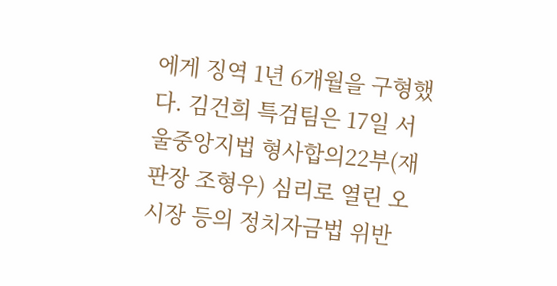에게 징역 1년 6개월을 구형했다. 김건희 특검팀은 17일 서울중앙지법 형사합의22부(재판장 조형우) 심리로 열린 오 시장 등의 정치자금법 위반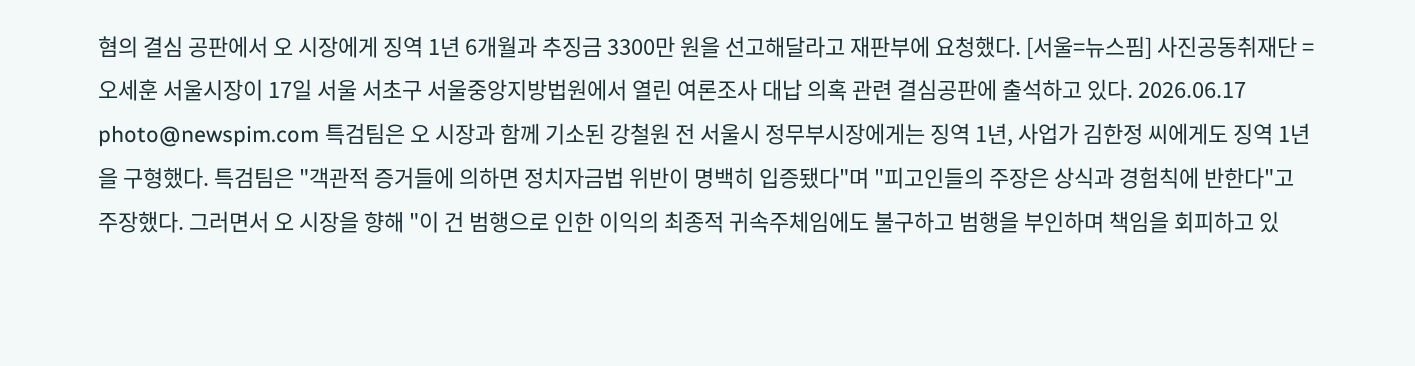혐의 결심 공판에서 오 시장에게 징역 1년 6개월과 추징금 3300만 원을 선고해달라고 재판부에 요청했다. [서울=뉴스핌] 사진공동취재단 = 오세훈 서울시장이 17일 서울 서초구 서울중앙지방법원에서 열린 여론조사 대납 의혹 관련 결심공판에 출석하고 있다. 2026.06.17 photo@newspim.com 특검팀은 오 시장과 함께 기소된 강철원 전 서울시 정무부시장에게는 징역 1년, 사업가 김한정 씨에게도 징역 1년을 구형했다. 특검팀은 "객관적 증거들에 의하면 정치자금법 위반이 명백히 입증됐다"며 "피고인들의 주장은 상식과 경험칙에 반한다"고 주장했다. 그러면서 오 시장을 향해 "이 건 범행으로 인한 이익의 최종적 귀속주체임에도 불구하고 범행을 부인하며 책임을 회피하고 있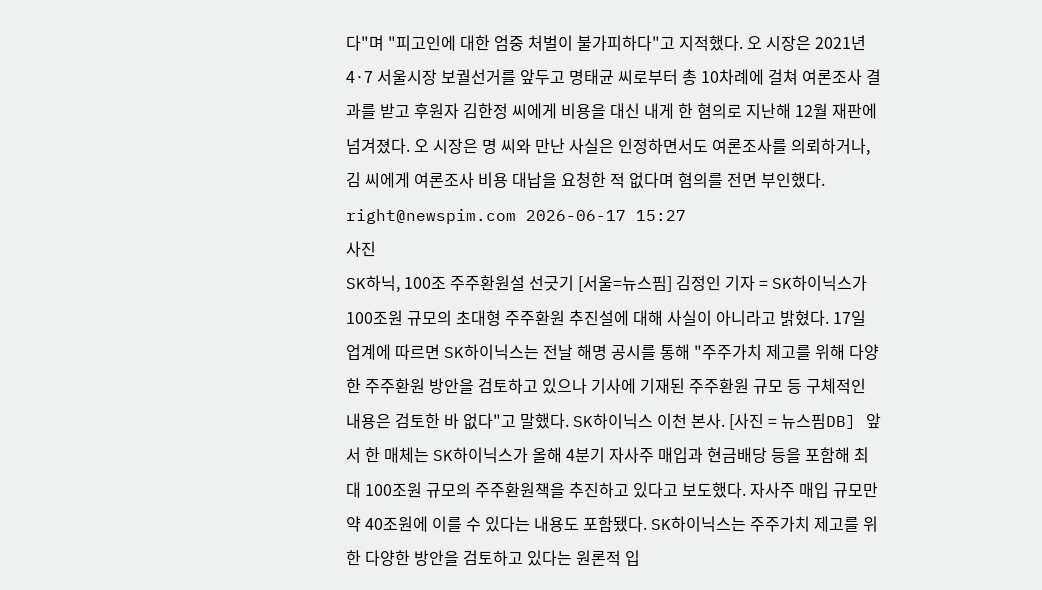다"며 "피고인에 대한 엄중 처벌이 불가피하다"고 지적했다. 오 시장은 2021년 4·7 서울시장 보궐선거를 앞두고 명태균 씨로부터 총 10차례에 걸쳐 여론조사 결과를 받고 후원자 김한정 씨에게 비용을 대신 내게 한 혐의로 지난해 12월 재판에 넘겨졌다. 오 시장은 명 씨와 만난 사실은 인정하면서도 여론조사를 의뢰하거나, 김 씨에게 여론조사 비용 대납을 요청한 적 없다며 혐의를 전면 부인했다. right@newspim.com 2026-06-17 15:27
사진
SK하닉, 100조 주주환원설 선긋기 [서울=뉴스핌] 김정인 기자 = SK하이닉스가 100조원 규모의 초대형 주주환원 추진설에 대해 사실이 아니라고 밝혔다. 17일 업계에 따르면 SK하이닉스는 전날 해명 공시를 통해 "주주가치 제고를 위해 다양한 주주환원 방안을 검토하고 있으나 기사에 기재된 주주환원 규모 등 구체적인 내용은 검토한 바 없다"고 말했다. SK하이닉스 이천 본사. [사진 = 뉴스핌DB] 앞서 한 매체는 SK하이닉스가 올해 4분기 자사주 매입과 현금배당 등을 포함해 최대 100조원 규모의 주주환원책을 추진하고 있다고 보도했다. 자사주 매입 규모만 약 40조원에 이를 수 있다는 내용도 포함됐다. SK하이닉스는 주주가치 제고를 위한 다양한 방안을 검토하고 있다는 원론적 입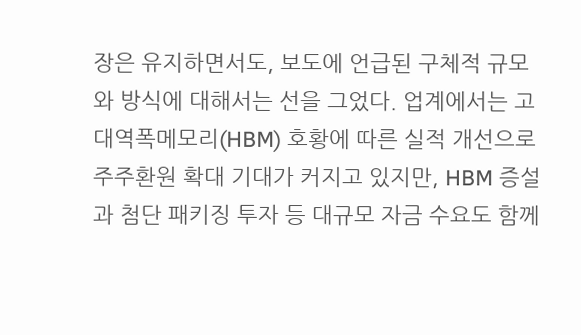장은 유지하면서도, 보도에 언급된 구체적 규모와 방식에 대해서는 선을 그었다. 업계에서는 고대역폭메모리(HBM) 호황에 따른 실적 개선으로 주주환원 확대 기대가 커지고 있지만, HBM 증설과 첨단 패키징 투자 등 대규모 자금 수요도 함께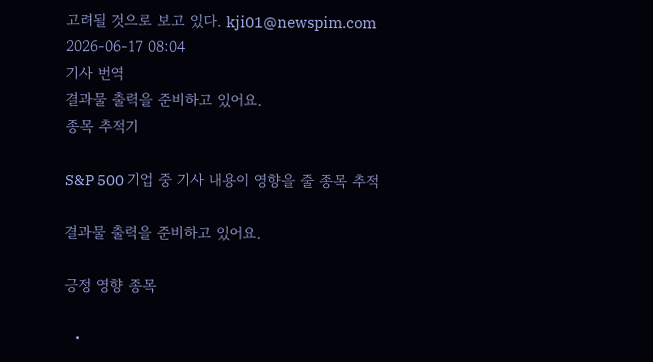고려될 것으로 보고 있다. kji01@newspim.com 2026-06-17 08:04
기사 번역
결과물 출력을 준비하고 있어요.
종목 추적기

S&P 500 기업 중 기사 내용이 영향을 줄 종목 추적

결과물 출력을 준비하고 있어요.

긍정 영향 종목

  •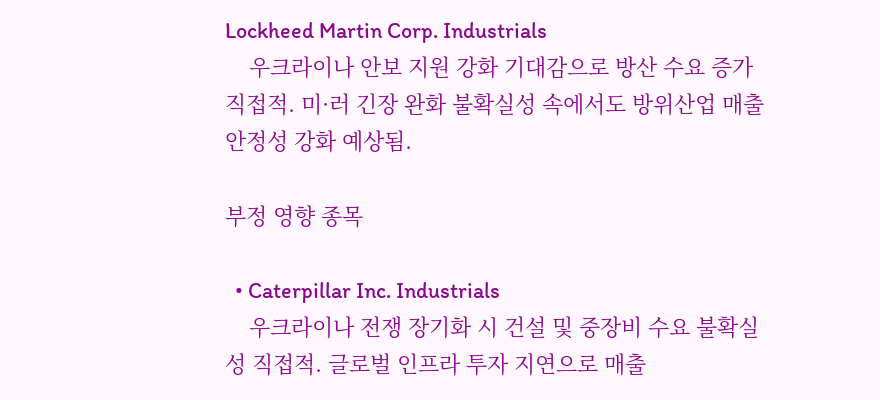Lockheed Martin Corp. Industrials
    우크라이나 안보 지원 강화 기대감으로 방산 수요 증가 직접적. 미·러 긴장 완화 불확실성 속에서도 방위산업 매출 안정성 강화 예상됨.

부정 영향 종목

  • Caterpillar Inc. Industrials
    우크라이나 전쟁 장기화 시 건설 및 중장비 수요 불확실성 직접적. 글로벌 인프라 투자 지연으로 매출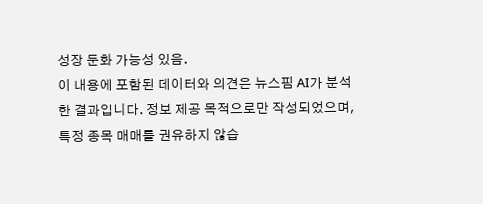성장 둔화 가능성 있음.
이 내용에 포함된 데이터와 의견은 뉴스핌 AI가 분석한 결과입니다. 정보 제공 목적으로만 작성되었으며, 특정 종목 매매를 권유하지 않습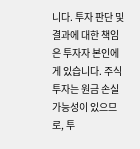니다. 투자 판단 및 결과에 대한 책임은 투자자 본인에게 있습니다. 주식 투자는 원금 손실 가능성이 있으므로, 투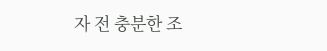자 전 충분한 조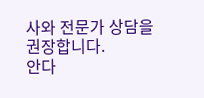사와 전문가 상담을 권장합니다.
안다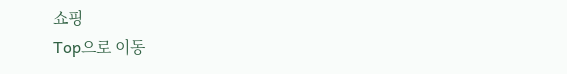쇼핑
Top으로 이동